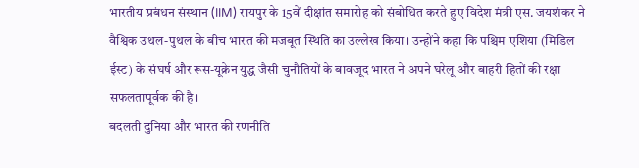भारतीय प्रबंधन संस्थान (IIM) रायपुर के 15वें दीक्षांत समारोह को संबोधित करते हुए विदेश मंत्री एस. जयशंकर ने वैश्विक उथल-पुथल के बीच भारत की मजबूत स्थिति का उल्लेख किया। उन्होंने कहा कि पश्चिम एशिया (मिडिल ईस्ट) के संघर्ष और रूस-यूक्रेन युद्ध जैसी चुनौतियों के बावजूद भारत ने अपने घरेलू और बाहरी हितों की रक्षा सफलतापूर्वक की है।
बदलती दुनिया और भारत की रणनीति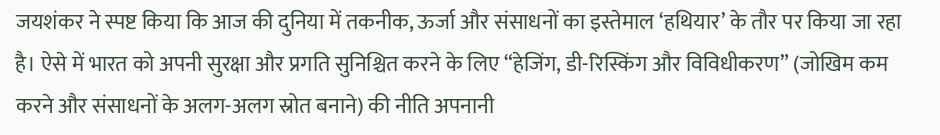जयशंकर ने स्पष्ट किया कि आज की दुनिया में तकनीक, ऊर्जा और संसाधनों का इस्तेमाल ‘हथियार’ के तौर पर किया जा रहा है। ऐसे में भारत को अपनी सुरक्षा और प्रगति सुनिश्चित करने के लिए “हेजिंग, डी-रिस्किंग और विविधीकरण” (जोखिम कम करने और संसाधनों के अलग-अलग स्रोत बनाने) की नीति अपनानी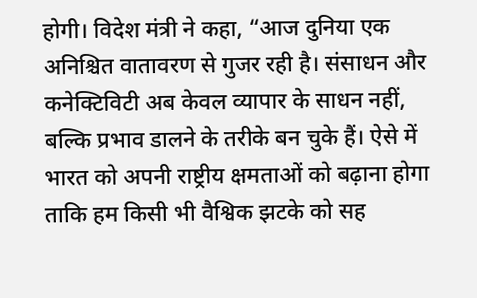होगी। विदेश मंत्री ने कहा, “आज दुनिया एक अनिश्चित वातावरण से गुजर रही है। संसाधन और कनेक्टिविटी अब केवल व्यापार के साधन नहीं, बल्कि प्रभाव डालने के तरीके बन चुके हैं। ऐसे में भारत को अपनी राष्ट्रीय क्षमताओं को बढ़ाना होगा ताकि हम किसी भी वैश्विक झटके को सह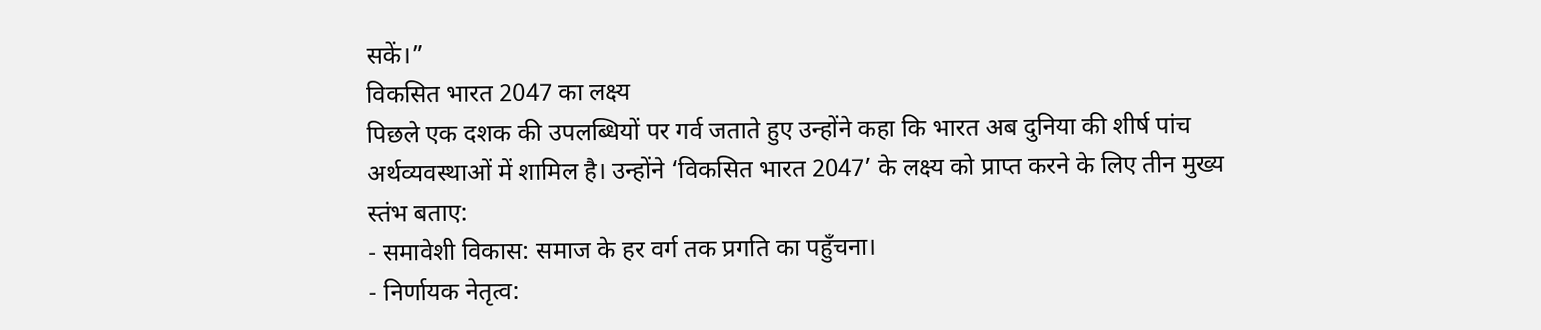सकें।”
विकसित भारत 2047 का लक्ष्य
पिछले एक दशक की उपलब्धियों पर गर्व जताते हुए उन्होंने कहा कि भारत अब दुनिया की शीर्ष पांच अर्थव्यवस्थाओं में शामिल है। उन्होंने ‘विकसित भारत 2047’ के लक्ष्य को प्राप्त करने के लिए तीन मुख्य स्तंभ बताए:
- समावेशी विकास: समाज के हर वर्ग तक प्रगति का पहुँचना।
- निर्णायक नेतृत्व: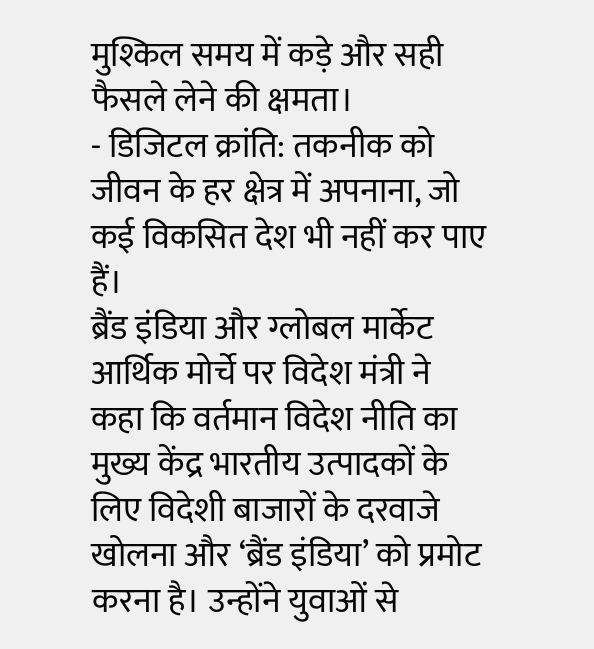मुश्किल समय में कड़े और सही फैसले लेने की क्षमता।
- डिजिटल क्रांति: तकनीक को जीवन के हर क्षेत्र में अपनाना, जो कई विकसित देश भी नहीं कर पाए हैं।
ब्रैंड इंडिया और ग्लोबल मार्केट
आर्थिक मोर्चे पर विदेश मंत्री ने कहा कि वर्तमान विदेश नीति का मुख्य केंद्र भारतीय उत्पादकों के लिए विदेशी बाजारों के दरवाजे खोलना और ‘ब्रैंड इंडिया’ को प्रमोट करना है। उन्होंने युवाओं से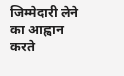जिम्मेदारी लेने का आह्वान करते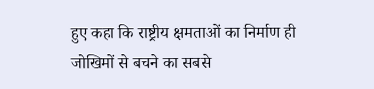हुए कहा कि राष्ट्रीय क्षमताओं का निर्माण ही जोखिमों से बचने का सबसे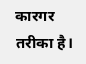कारगर तरीका है।